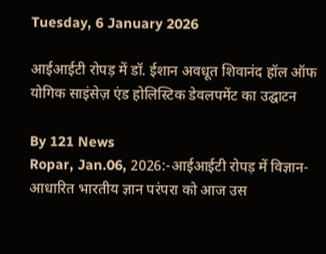Tuesday, 6 January 2026

आईआईटी रोपड़ में डॉ. ईशान अवधूत शिवानंद हॉल ऑफ योगिक साइंसेज़ एंड होलिस्टिक डेवलपमेंट का उद्घाटन

By 121 News
Ropar, Jan.06, 2026:-आईआईटी रोपड़ में विज्ञान-आधारित भारतीय ज्ञान परंपरा को आज उस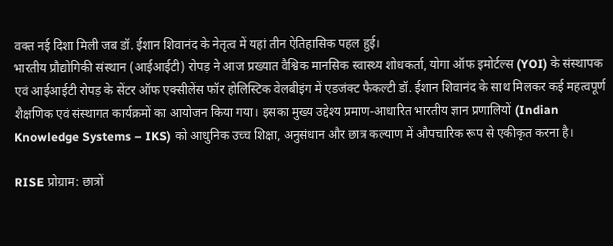वक्त नई दिशा मिली जब डॉ. ईशान शिवानंद के नेतृत्व में यहां तीन ऐतिहासिक पहल हुई।
भारतीय प्रौद्योगिकी संस्थान (आईआईटी) रोपड़ ने आज प्रख्यात वैश्विक मानसिक स्वास्थ्य शोधकर्ता, योगा ऑफ इमोर्टल्स (YOI) के संस्थापक एवं आईआईटी रोपड़ के सेंटर ऑफ एक्सीलेंस फॉर होलिस्टिक वेलबीइंग में एडजंक्ट फैकल्टी डॉ. ईशान शिवानंद के साथ मिलकर कई महत्वपूर्ण शैक्षणिक एवं संस्थागत कार्यक्रमों का आयोजन किया गया। इसका मुख्य उद्देश्य प्रमाण-आधारित भारतीय ज्ञान प्रणालियों (Indian Knowledge Systems – IKS) को आधुनिक उच्च शिक्षा, अनुसंधान और छात्र कल्याण में औपचारिक रूप से एकीकृत करना है।

RISE प्रोग्राम: छात्रों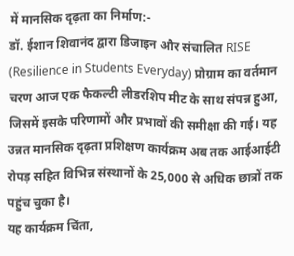में मानसिक दृढ़ता का निर्माण:-
डॉ. ईशान शिवानंद द्वारा डिजाइन और संचालित RISE (Resilience in Students Everyday) प्रोग्राम का वर्तमान चरण आज एक फैकल्टी लीडरशिप मीट के साथ संपन्न हुआ, जिसमें इसके परिणामों और प्रभावों की समीक्षा की गई। यह उन्नत मानसिक दृढ़ता प्रशिक्षण कार्यक्रम अब तक आईआईटी रोपड़ सहित विभिन्न संस्थानों के 25,000 से अधिक छात्रों तक पहुंच चुका है।
यह कार्यक्रम चिंता,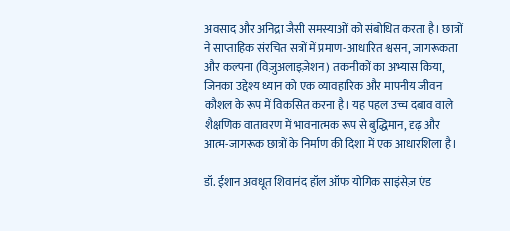अवसाद और अनिद्रा जैसी समस्याओं को संबोधित करता है। छात्रों ने साप्ताहिक संरचित सत्रों में प्रमाण-आधारित श्वसन, जागरूकता और कल्पना (विज़ुअलाइज़ेशन) तकनीकों का अभ्यास किया, जिनका उद्देश्य ध्यान को एक व्यावहारिक और मापनीय जीवन कौशल के रूप में विकसित करना है। यह पहल उच्च दबाव वाले शैक्षणिक वातावरण में भावनात्मक रूप से बुद्धिमान, दृढ़ और आत्म-जागरूक छात्रों के निर्माण की दिशा में एक आधारशिला है।

डॉ. ईशान अवधूत शिवानंद हॉल ऑफ योगिक साइंसेज़ एंड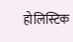होलिस्टिक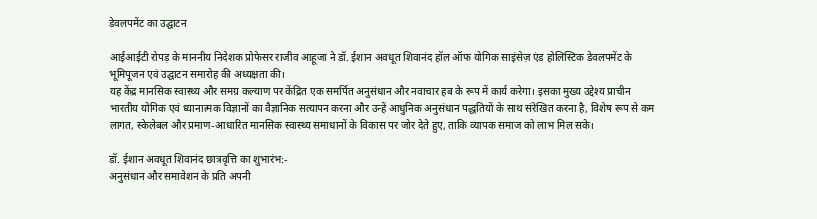डेवलपमेंट का उद्घाटन

आईआईटी रोपड़ के माननीय निदेशक प्रोफेसर राजीव आहूजा ने डॉ. ईशान अवधूत शिवानंद हॉल ऑफ योगिक साइंसेज़ एंड होलिस्टिक डेवलपमेंट के भूमिपूजन एवं उद्घाटन समारोह की अध्यक्षता की।
यह केंद्र मानसिक स्वास्थ्य और समग्र कल्याण पर केंद्रित एक समर्पित अनुसंधान और नवाचार हब के रूप में कार्य करेगा। इसका मुख्य उद्देश्य प्राचीन भारतीय योगिक एवं ध्यानात्मक विज्ञानों का वैज्ञानिक सत्यापन करना और उन्हें आधुनिक अनुसंधान पद्धतियों के साथ संरेखित करना है, विशेष रूप से कम लागत, स्केलेबल और प्रमाण-आधारित मानसिक स्वास्थ्य समाधानों के विकास पर जोर देते हुए, ताकि व्यापक समाज को लाभ मिल सके।

डॉ. ईशान अवधूत शिवानंद छात्रवृत्ति का शुभारंभ:-
अनुसंधान और समावेशन के प्रति अपनी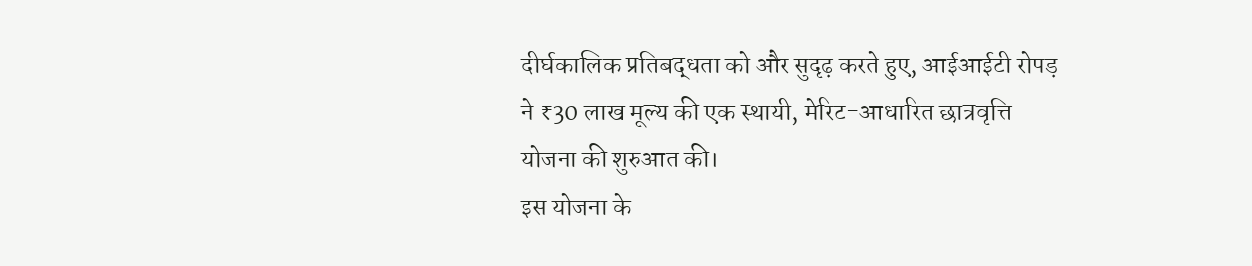दीर्घकालिक प्रतिबद्धता को और सुदृढ़ करते हुए, आईआईटी रोपड़ ने ₹30 लाख मूल्य की एक स्थायी, मेरिट-आधारित छात्रवृत्ति योजना की शुरुआत की।
इस योजना के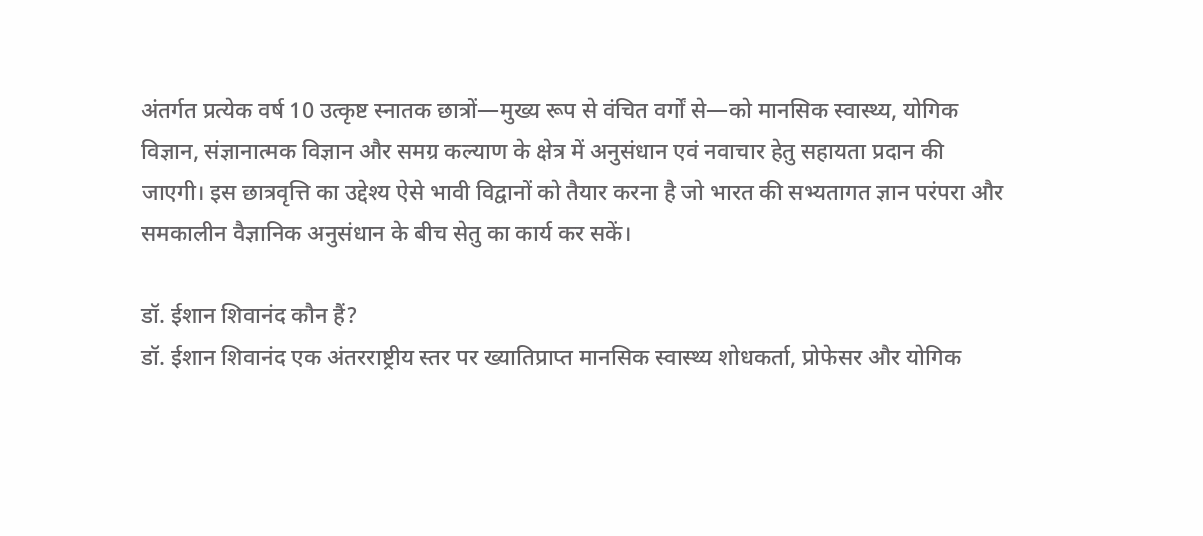अंतर्गत प्रत्येक वर्ष 10 उत्कृष्ट स्नातक छात्रों—मुख्य रूप से वंचित वर्गों से—को मानसिक स्वास्थ्य, योगिक विज्ञान, संज्ञानात्मक विज्ञान और समग्र कल्याण के क्षेत्र में अनुसंधान एवं नवाचार हेतु सहायता प्रदान की जाएगी। इस छात्रवृत्ति का उद्देश्य ऐसे भावी विद्वानों को तैयार करना है जो भारत की सभ्यतागत ज्ञान परंपरा और समकालीन वैज्ञानिक अनुसंधान के बीच सेतु का कार्य कर सकें।

डॉ. ईशान शिवानंद कौन हैं?
डॉ. ईशान शिवानंद एक अंतरराष्ट्रीय स्तर पर ख्यातिप्राप्त मानसिक स्वास्थ्य शोधकर्ता, प्रोफेसर और योगिक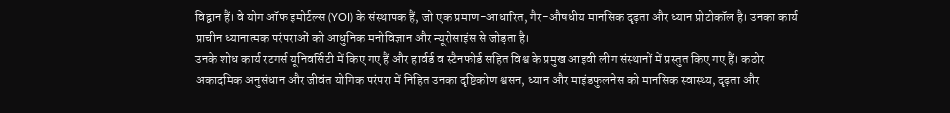विद्वान हैं। वे योग ऑफ इमोर्टल्स (YOI) के संस्थापक हैं, जो एक प्रमाण-आधारित, गैर-औषधीय मानसिक दृढ़ता और ध्यान प्रोटोकॉल है। उनका कार्य प्राचीन ध्यानात्मक परंपराओं को आधुनिक मनोविज्ञान और न्यूरोसाइंस से जोड़ता है।
उनके शोध कार्य रटगर्स यूनिवर्सिटी में किए गए हैं और हार्वर्ड व स्टैनफोर्ड सहित विश्व के प्रमुख आइवी लीग संस्थानों में प्रस्तुत किए गए हैं। कठोर अकादमिक अनुसंधान और जीवंत योगिक परंपरा में निहित उनका दृष्टिकोण श्वसन, ध्यान और माइंडफुलनेस को मानसिक स्वास्थ्य, दृढ़ता और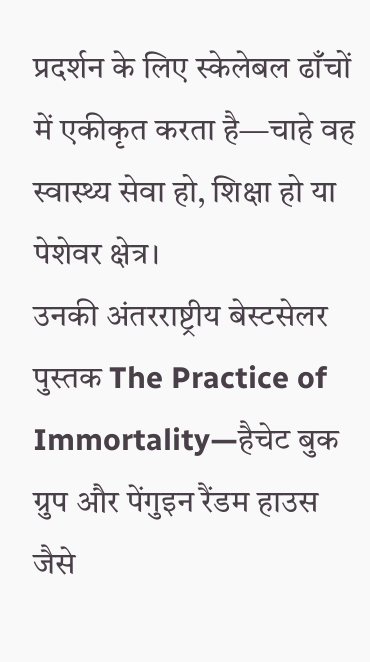प्रदर्शन के लिए स्केलेबल ढाँचों में एकीकृत करता है—चाहे वह स्वास्थ्य सेवा हो, शिक्षा हो या पेशेवर क्षेत्र।
उनकी अंतरराष्ट्रीय बेस्टसेलर पुस्तक The Practice of Immortality—हैचेट बुक ग्रुप और पेंगुइन रैंडम हाउस जैसे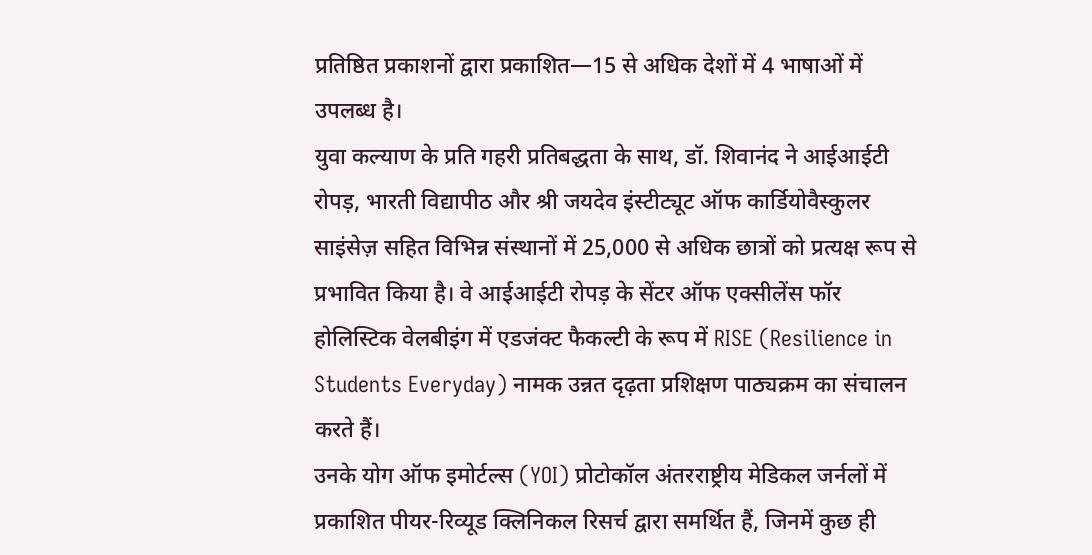प्रतिष्ठित प्रकाशनों द्वारा प्रकाशित—15 से अधिक देशों में 4 भाषाओं में उपलब्ध है।
युवा कल्याण के प्रति गहरी प्रतिबद्धता के साथ, डॉ. शिवानंद ने आईआईटी रोपड़, भारती विद्यापीठ और श्री जयदेव इंस्टीट्यूट ऑफ कार्डियोवैस्कुलर साइंसेज़ सहित विभिन्न संस्थानों में 25,000 से अधिक छात्रों को प्रत्यक्ष रूप से प्रभावित किया है। वे आईआईटी रोपड़ के सेंटर ऑफ एक्सीलेंस फॉर होलिस्टिक वेलबीइंग में एडजंक्ट फैकल्टी के रूप में RISE (Resilience in Students Everyday) नामक उन्नत दृढ़ता प्रशिक्षण पाठ्यक्रम का संचालन करते हैं।
उनके योग ऑफ इमोर्टल्स (YOI) प्रोटोकॉल अंतरराष्ट्रीय मेडिकल जर्नलों में प्रकाशित पीयर-रिव्यूड क्लिनिकल रिसर्च द्वारा समर्थित हैं, जिनमें कुछ ही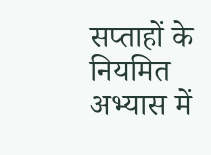सप्ताहों के नियमित अभ्यास में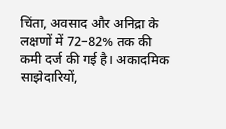चिंता, अवसाद और अनिद्रा के लक्षणों में 72–82% तक की कमी दर्ज की गई है। अकादमिक साझेदारियों,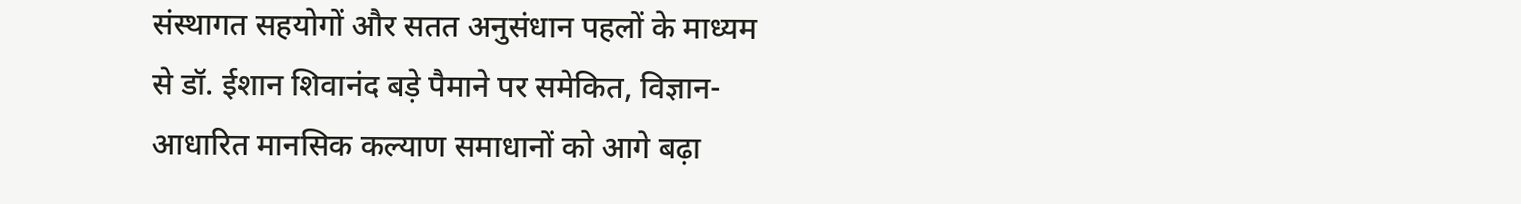संस्थागत सहयोगों और सतत अनुसंधान पहलों के माध्यम से डॉ. ईशान शिवानंद बड़े पैमाने पर समेकित, विज्ञान-आधारित मानसिक कल्याण समाधानों को आगे बढ़ा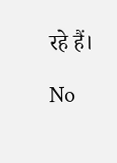रहे हैं।

No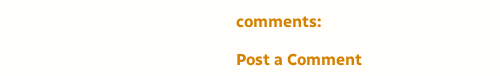comments:

Post a Comment